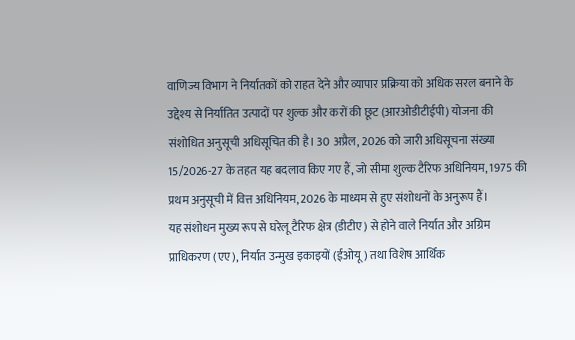वाणिज्य विभाग ने निर्यातकों को राहत देने और व्यापार प्रक्रिया को अधिक सरल बनाने के उद्देश्य से निर्यातित उत्पादों पर शुल्क और करों की छूट (आरओडीटीईपी) योजना की संशोधित अनुसूची अधिसूचित की है। 30 अप्रैल, 2026 को जारी अधिसूचना संख्या 15/2026-27 के तहत यह बदलाव किए गए हैं, जो सीमा शुल्क टैरिफ अधिनियम, 1975 की प्रथम अनुसूची में वित्त अधिनियम, 2026 के माध्यम से हुए संशोधनों के अनुरूप हैं।
यह संशोधन मुख्य रूप से घरेलू टैरिफ क्षेत्र (डीटीए) से होने वाले निर्यात और अग्रिम प्राधिकरण (एए), निर्यात उन्मुख इकाइयों (ईओयू) तथा विशेष आर्थिक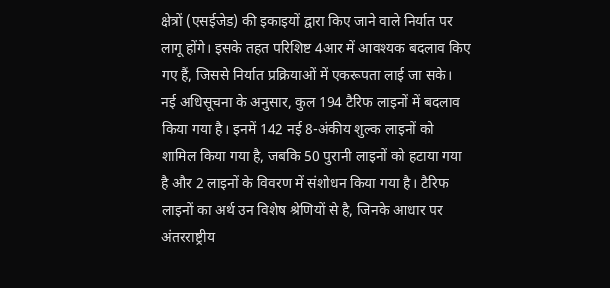क्षेत्रों (एसईजेड) की इकाइयों द्वारा किए जाने वाले निर्यात पर लागू होंगे। इसके तहत परिशिष्ट 4आर में आवश्यक बदलाव किए गए हैं, जिससे निर्यात प्रक्रियाओं में एकरूपता लाई जा सके।
नई अधिसूचना के अनुसार, कुल 194 टैरिफ लाइनों में बदलाव किया गया है। इनमें 142 नई 8-अंकीय शुल्क लाइनों को शामिल किया गया है, जबकि 50 पुरानी लाइनों को हटाया गया है और 2 लाइनों के विवरण में संशोधन किया गया है। टैरिफ लाइनों का अर्थ उन विशेष श्रेणियों से है, जिनके आधार पर अंतरराष्ट्रीय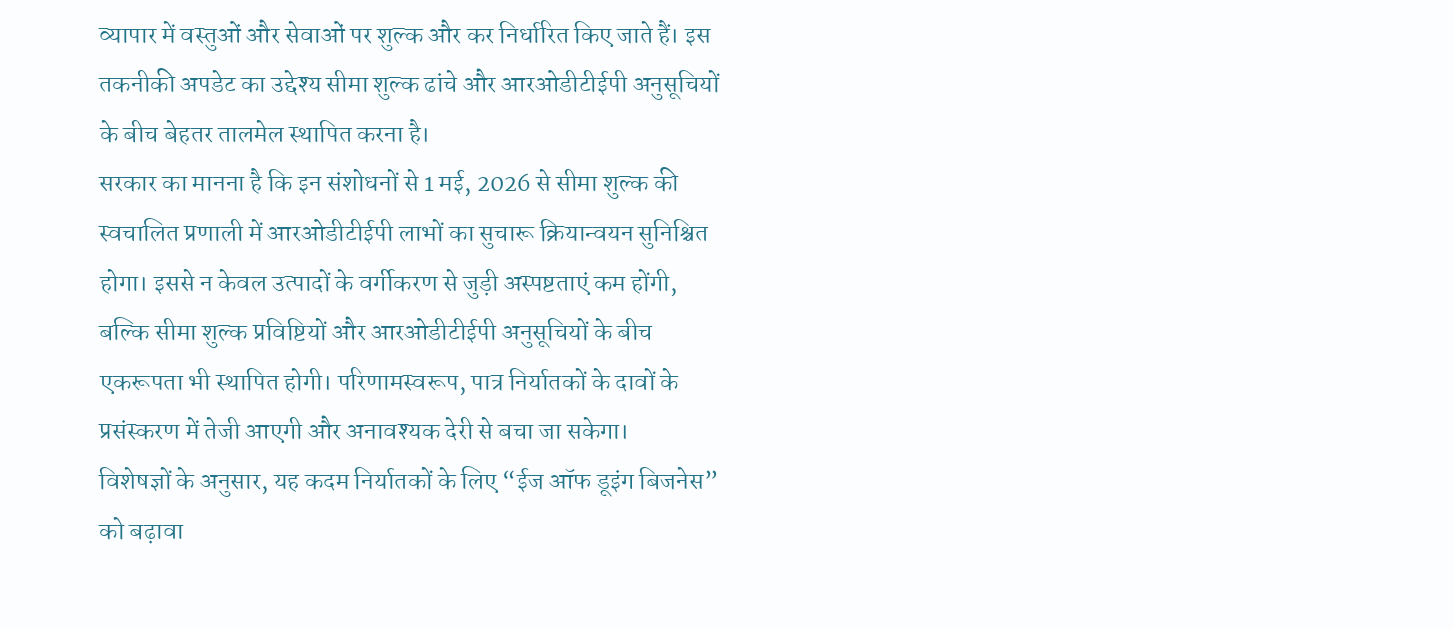व्यापार में वस्तुओं और सेवाओं पर शुल्क और कर निर्धारित किए जाते हैं। इस तकनीकी अपडेट का उद्देश्य सीमा शुल्क ढांचे और आरओडीटीईपी अनुसूचियों के बीच बेहतर तालमेल स्थापित करना है।
सरकार का मानना है कि इन संशोधनों से 1 मई, 2026 से सीमा शुल्क की स्वचालित प्रणाली में आरओडीटीईपी लाभों का सुचारू क्रियान्वयन सुनिश्चित होगा। इससे न केवल उत्पादों के वर्गीकरण से जुड़ी अस्पष्टताएं कम होंगी, बल्कि सीमा शुल्क प्रविष्टियों और आरओडीटीईपी अनुसूचियों के बीच एकरूपता भी स्थापित होगी। परिणामस्वरूप, पात्र निर्यातकों के दावों के प्रसंस्करण में तेजी आएगी और अनावश्यक देरी से बचा जा सकेगा।
विशेषज्ञों के अनुसार, यह कदम निर्यातकों के लिए “ईज ऑफ डूइंग बिजनेस” को बढ़ावा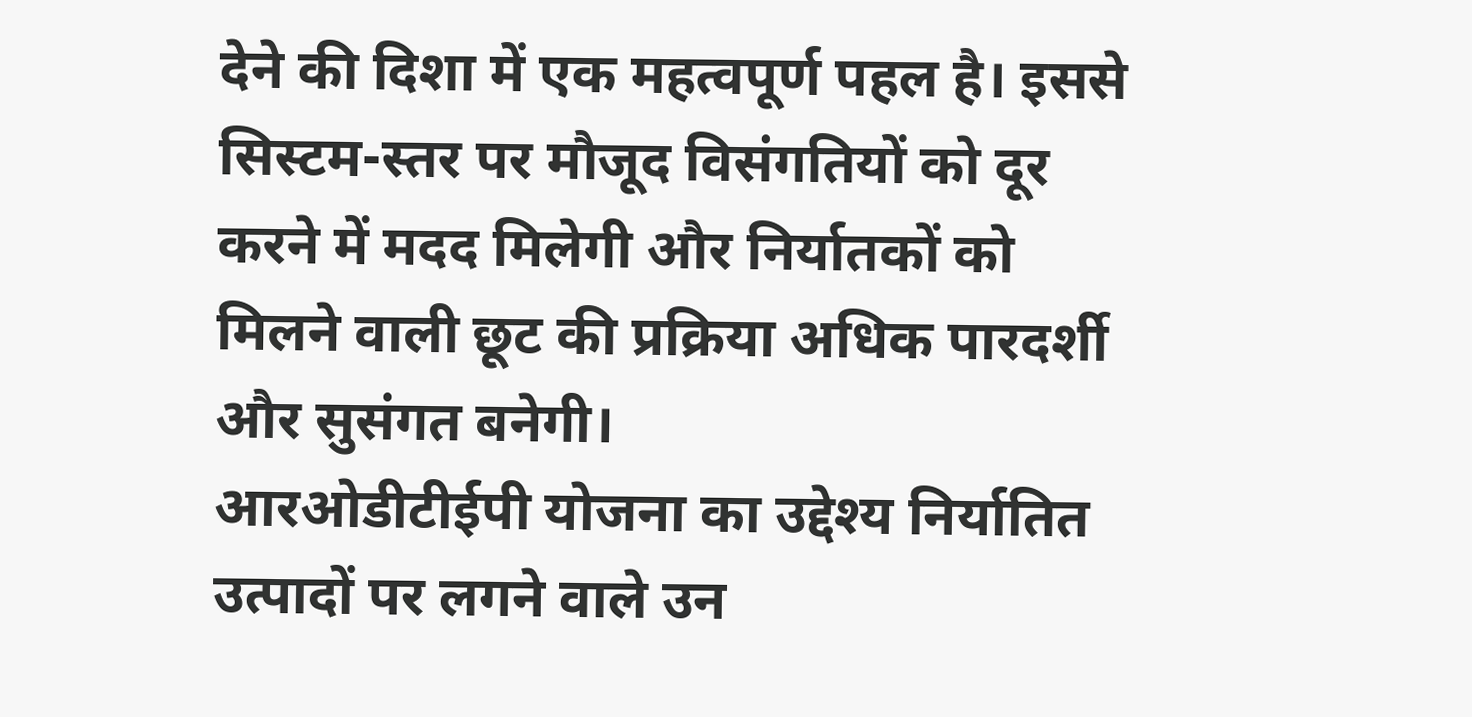देने की दिशा में एक महत्वपूर्ण पहल है। इससे सिस्टम-स्तर पर मौजूद विसंगतियों को दूर करने में मदद मिलेगी और निर्यातकों को मिलने वाली छूट की प्रक्रिया अधिक पारदर्शी और सुसंगत बनेगी।
आरओडीटीईपी योजना का उद्देश्य निर्यातित उत्पादों पर लगने वाले उन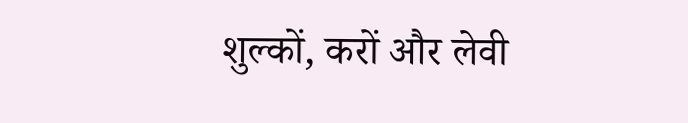शुल्कों, करों और लेवी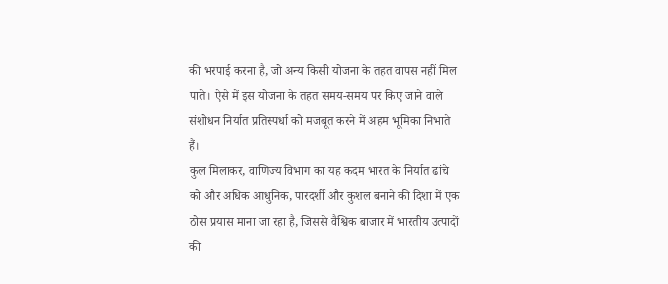की भरपाई करना है, जो अन्य किसी योजना के तहत वापस नहीं मिल पाते। ऐसे में इस योजना के तहत समय-समय पर किए जाने वाले संशोधन निर्यात प्रतिस्पर्धा को मजबूत करने में अहम भूमिका निभाते हैं।
कुल मिलाकर, वाणिज्य विभाग का यह कदम भारत के निर्यात ढांचे को और अधिक आधुनिक, पारदर्शी और कुशल बनाने की दिशा में एक ठोस प्रयास माना जा रहा है, जिससे वैश्विक बाजार में भारतीय उत्पादों की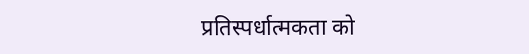प्रतिस्पर्धात्मकता को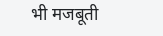भी मजबूती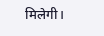मिलेगी।